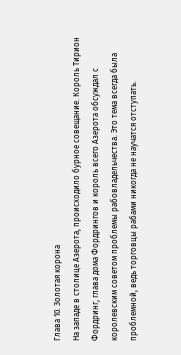Глава 10. Золотая корона
На западе в столице Азерота, происходило бурное совещание. Король Тирион Фордринг, глава дома Фордрингов и король всего Азерота обсуждал с королевским советом проблемы рабовладельчества. Это тема всегда была проблемной, ведь торговцы рабами никогда не научатся отступать.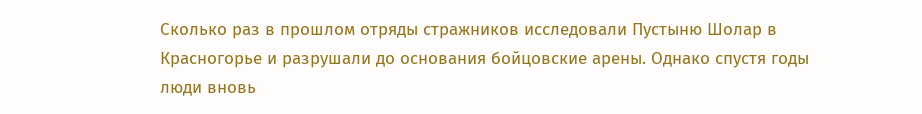Сколько раз в прошлом отряды стражников исследовали Пустыню Шолар в Красногорье и разрушали до основания бойцовские арены. Однако спустя годы люди вновь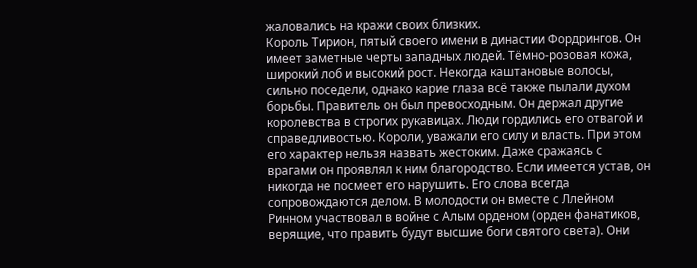жаловались на кражи своих близких.
Король Тирион, пятый своего имени в династии Фордрингов. Он имеет заметные черты западных людей. Тёмно-розовая кожа, широкий лоб и высокий рост. Некогда каштановые волосы, сильно поседели, однако карие глаза всё также пылали духом борьбы. Правитель он был превосходным. Он держал другие королевства в строгих рукавицах. Люди гордились его отвагой и справедливостью. Короли, уважали его силу и власть. При этом его характер нельзя назвать жестоким. Даже сражаясь с врагами он проявлял к ним благородство. Если имеется устав, он никогда не посмеет его нарушить. Его слова всегда сопровождаются делом. В молодости он вместе с Ллейном Ринном участвовал в войне с Алым орденом (орден фанатиков, верящие, что править будут высшие боги святого света). Они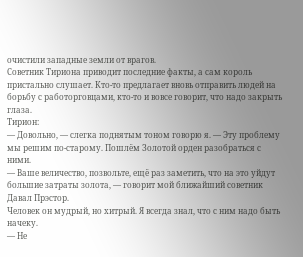очистили западные земли от врагов.
Советник Тириона приводит последние факты, а сам король пристально слушает. Кто-то предлагает вновь отправить людей на борьбу с работорговцами, кто-то и вовсе говорит, что надо закрыть глаза.
Тирион:
— Довольно, — слегка поднятым тоном говорю я. — Эту проблему мы решим по-старому. Пошлём Золотой орден разобраться с ними.
— Ваше величество, позвольте, ещё раз заметить, что на это уйдут большие затраты золота, — говорит мой ближайший советник Давал Прэстор.
Человек он мудрый, но хитрый. Я всегда знал, что с ним надо быть начеку.
— Не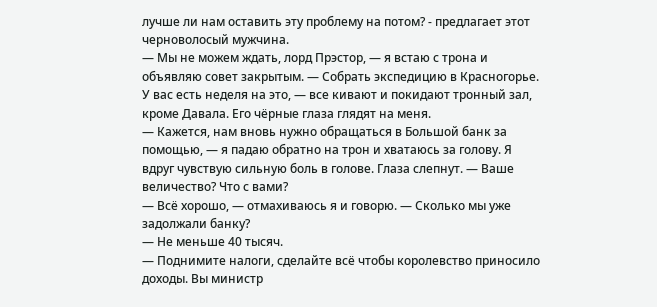лучше ли нам оставить эту проблему на потом? - предлагает этот черноволосый мужчина.
— Мы не можем ждать, лорд Прэстор, — я встаю с трона и объявляю совет закрытым. — Собрать экспедицию в Красногорье. У вас есть неделя на это, — все кивают и покидают тронный зал, кроме Давала. Его чёрные глаза глядят на меня.
— Кажется, нам вновь нужно обращаться в Большой банк за помощью, — я падаю обратно на трон и хватаюсь за голову. Я вдруг чувствую сильную боль в голове. Глаза слепнут. — Ваше величество? Что с вами?
— Всё хорошо, — отмахиваюсь я и говорю. — Сколько мы уже задолжали банку?
— Не меньше 40 тысяч.
— Поднимите налоги, сделайте всё чтобы королевство приносило доходы. Вы министр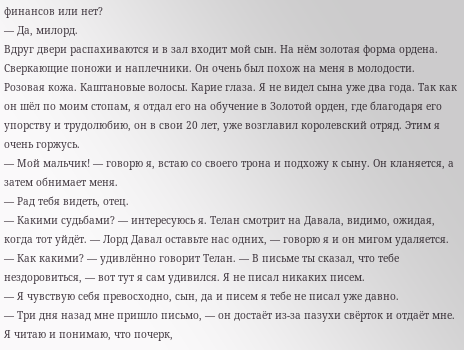финансов или нет?
— Да, милорд.
Вдруг двери распахиваются и в зал входит мой сын. На нём золотая форма ордена. Сверкающие поножи и наплечники. Он очень был похож на меня в молодости. Розовая кожа. Каштановые волосы. Карие глаза. Я не видел сына уже два года. Так как он шёл по моим стопам, я отдал его на обучение в Золотой орден, где благодаря его упорству и трудолюбию, он в свои 20 лет, уже возглавил королевский отряд. Этим я очень горжусь.
— Мой мальчик! — говорю я, встаю со своего трона и подхожу к сыну. Он кланяется, а затем обнимает меня.
— Рад тебя видеть, отец.
— Какими судьбами? — интересуюсь я. Телан смотрит на Давала, видимо, ожидая, когда тот уйдёт. — Лорд Давал оставьте нас одних, — говорю я и он мигом удаляется.
— Как какими? — удивлённо говорит Телан. — В письме ты сказал, что тебе нездоровиться, — вот тут я сам удивился. Я не писал никаких писем.
— Я чувствую себя превосходно, сын, да и писем я тебе не писал уже давно.
— Три дня назад мне пришло письмо, — он достаёт из-за пазухи свёрток и отдаёт мне. Я читаю и понимаю, что почерк,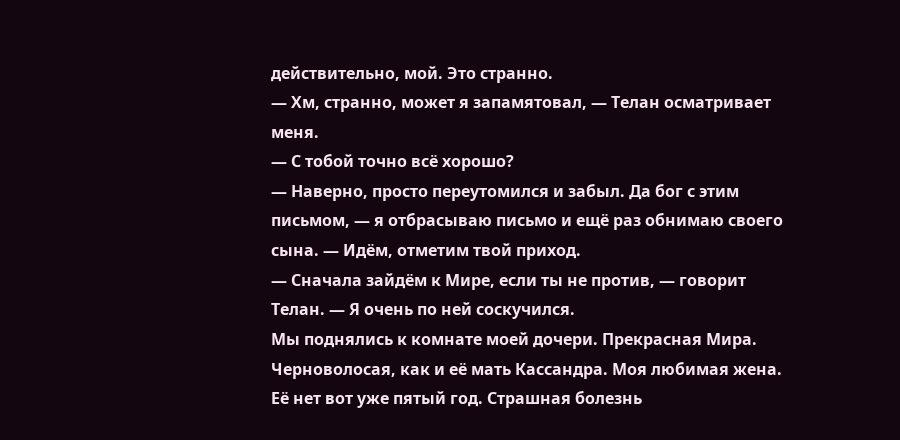действительно, мой. Это странно.
— Хм, странно, может я запамятовал, — Телан осматривает меня.
— С тобой точно всё хорошо?
— Наверно, просто переутомился и забыл. Да бог с этим письмом, — я отбрасываю письмо и ещё раз обнимаю своего сына. — Идём, отметим твой приход.
— Сначала зайдём к Мире, если ты не против, — говорит Телан. — Я очень по ней соскучился.
Мы поднялись к комнате моей дочери. Прекрасная Мира. Черноволосая, как и её мать Кассандра. Моя любимая жена. Её нет вот уже пятый год. Страшная болезнь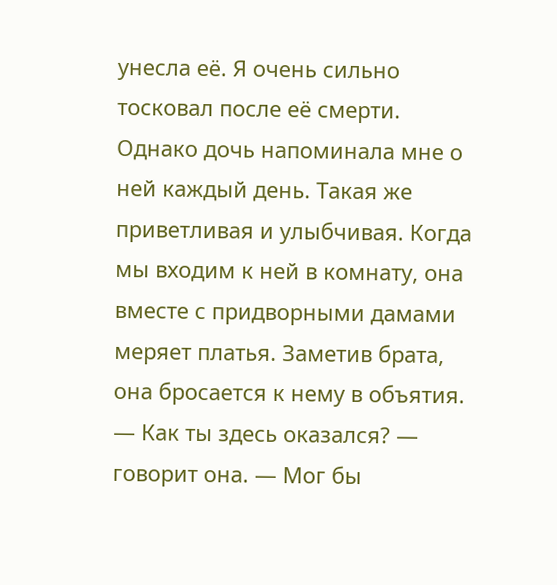унесла её. Я очень сильно тосковал после её смерти. Однако дочь напоминала мне о ней каждый день. Такая же приветливая и улыбчивая. Когда мы входим к ней в комнату, она вместе с придворными дамами меряет платья. Заметив брата, она бросается к нему в объятия.
— Как ты здесь оказался? — говорит она. — Мог бы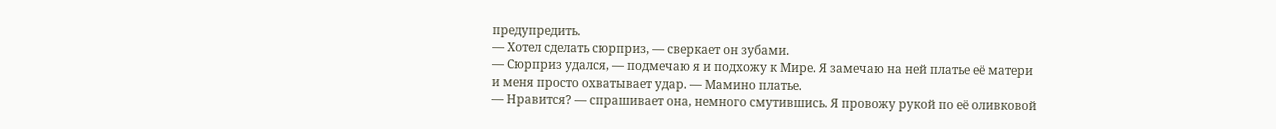предупредить.
— Хотел сделать сюрприз, — сверкает он зубами.
— Сюрприз удался, — подмечаю я и подхожу к Мире. Я замечаю на ней платье её матери и меня просто охватывает удар. — Мамино платье.
— Нравится? — спрашивает она, немного смутившись. Я провожу рукой по её оливковой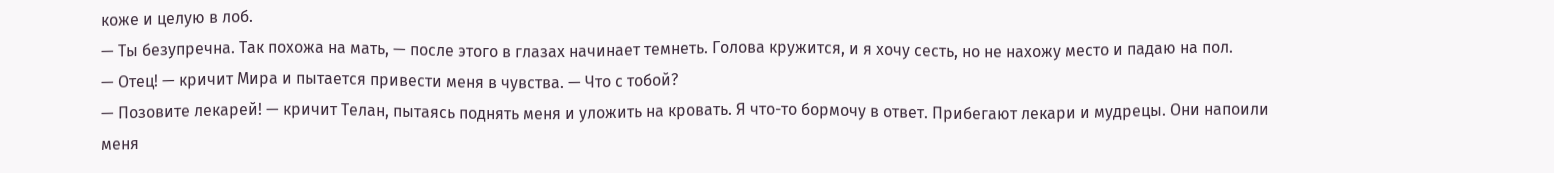коже и целую в лоб.
— Ты безупречна. Так похожа на мать, — после этого в глазах начинает темнеть. Голова кружится, и я хочу сесть, но не нахожу место и падаю на пол.
— Отец! — кричит Мира и пытается привести меня в чувства. — Что с тобой?
— Позовите лекарей! — кричит Телан, пытаясь поднять меня и уложить на кровать. Я что-то бормочу в ответ. Прибегают лекари и мудрецы. Они напоили меня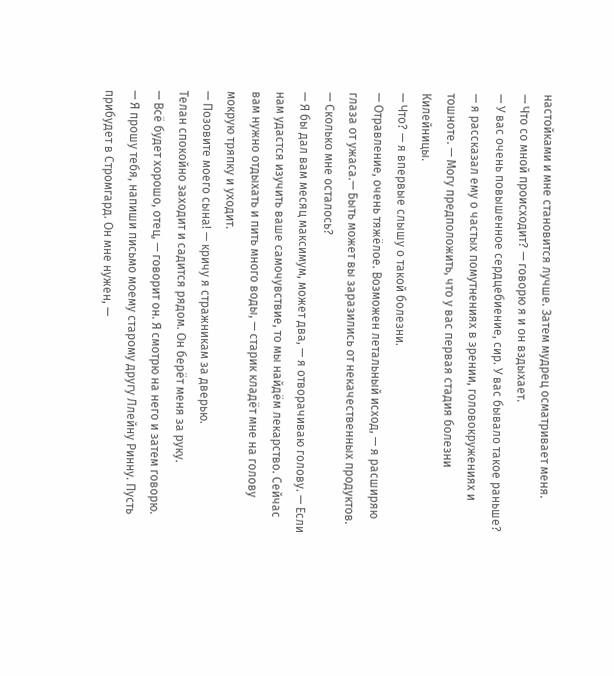настойками и мне становится лучше. Затем мудрец осматривает меня.
— Что со мной происходит? — говорю я и он вздыхает.
— У вас очень повышенное сердцебиение, сир. У вас бывало такое раньше? — я рассказал ему о частых помутнениях в зрении, головокружениях и тошноте. — Могу предположить, что у вас первая стадия болезни Килейницы.
— Что? — я впервые слышу о такой болезни.
— Отравление, очень тяжёлое. Возможен летальный исход, — я расширяю глаза от ужаса.— Быть может вы заразились от некачественных продуктов.
— Сколько мне осталось?
— Я бы дал вам месяц максимум, может два, — я отворачиваю голову. — Если нам удастся изучить ваше самочувствие, то мы найдём лекарство. Сейчас вам нужно отдыхать и пить много воды, — старик кладёт мне на голову мокрую тряпку и уходит.
— Позовите моего сына! — кричу я стражникам за дверью.
Телан спокойно заходит и садится рядом. Он берёт меня за руку.
— Всё будет хорошо, отец, — говорит он. Я смотрю на него и затем говорю.
— Я прошу тебя, напиши письмо моему старому другу Ллейну Ринну. Пусть прибудет в Стромгард. Он мне нужен, —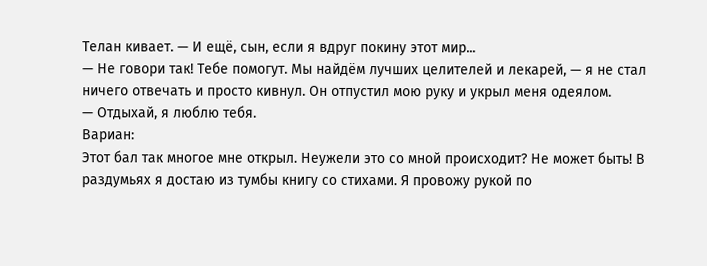Телан кивает. — И ещё, сын, если я вдруг покину этот мир...
— Не говори так! Тебе помогут. Мы найдём лучших целителей и лекарей, — я не стал ничего отвечать и просто кивнул. Он отпустил мою руку и укрыл меня одеялом.
— Отдыхай, я люблю тебя.
Вариан:
Этот бал так многое мне открыл. Неужели это со мной происходит? Не может быть! В раздумьях я достаю из тумбы книгу со стихами. Я провожу рукой по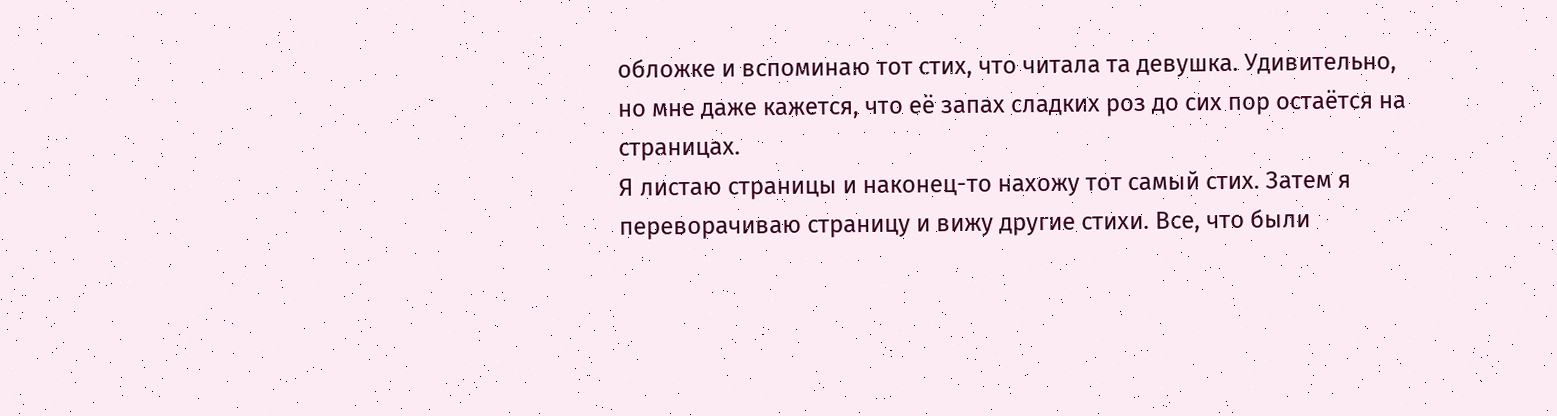обложке и вспоминаю тот стих, что читала та девушка. Удивительно, но мне даже кажется, что её запах сладких роз до сих пор остаётся на страницах.
Я листаю страницы и наконец-то нахожу тот самый стих. Затем я переворачиваю страницу и вижу другие стихи. Все, что были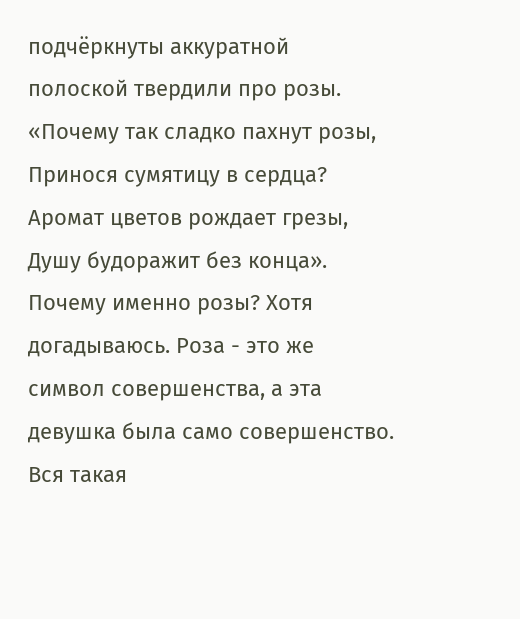подчёркнуты аккуратной полоской твердили про розы.
«Почему так сладко пахнут розы,
Принося сумятицу в сердца?
Аромат цветов рождает грезы,
Душу будоражит без конца».
Почему именно розы? Хотя догадываюсь. Роза - это же символ совершенства, а эта девушка была само совершенство. Вся такая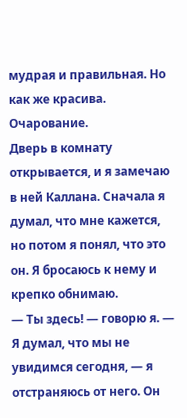мудрая и правильная. Но как же красива. Очарование.
Дверь в комнату открывается, и я замечаю в ней Каллана. Сначала я думал, что мне кажется, но потом я понял, что это он. Я бросаюсь к нему и крепко обнимаю.
— Ты здесь! — говорю я. — Я думал, что мы не увидимся сегодня, — я отстраняюсь от него. Он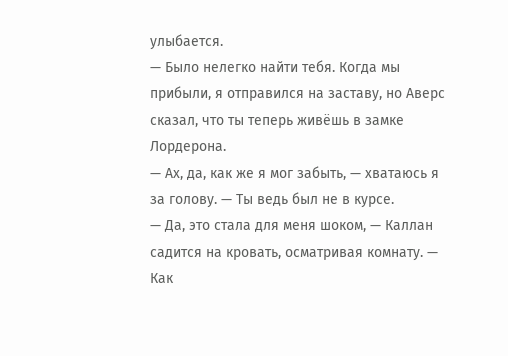улыбается.
— Было нелегко найти тебя. Когда мы прибыли, я отправился на заставу, но Аверс сказал, что ты теперь живёшь в замке Лордерона.
— Ах, да, как же я мог забыть, — хватаюсь я за голову. — Ты ведь был не в курсе.
— Да, это стала для меня шоком, — Каллан садится на кровать, осматривая комнату. — Как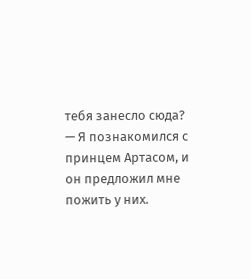тебя занесло сюда?
— Я познакомился с принцем Артасом, и он предложил мне пожить у них.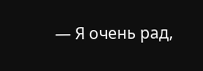— Я очень рад,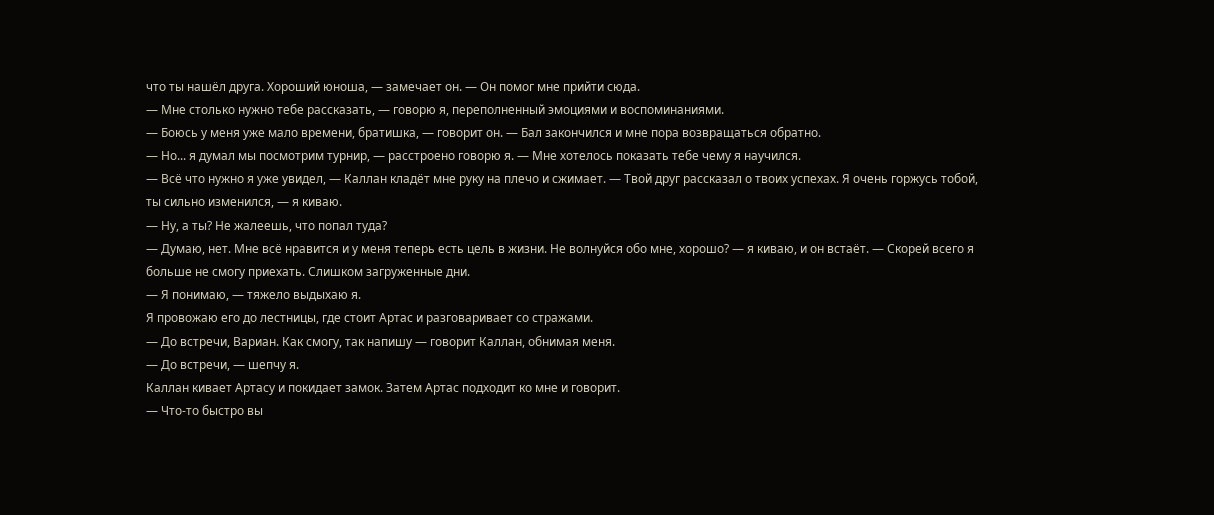что ты нашёл друга. Хороший юноша, — замечает он. — Он помог мне прийти сюда.
— Мне столько нужно тебе рассказать, — говорю я, переполненный эмоциями и воспоминаниями.
— Боюсь у меня уже мало времени, братишка, — говорит он. — Бал закончился и мне пора возвращаться обратно.
— Но... я думал мы посмотрим турнир, — расстроено говорю я. — Мне хотелось показать тебе чему я научился.
— Всё что нужно я уже увидел, — Каллан кладёт мне руку на плечо и сжимает. — Твой друг рассказал о твоих успехах. Я очень горжусь тобой, ты сильно изменился, — я киваю.
— Ну, а ты? Не жалеешь, что попал туда?
— Думаю, нет. Мне всё нравится и у меня теперь есть цель в жизни. Не волнуйся обо мне, хорошо? — я киваю, и он встаёт. — Скорей всего я больше не смогу приехать. Слишком загруженные дни.
— Я понимаю, — тяжело выдыхаю я.
Я провожаю его до лестницы, где стоит Артас и разговаривает со стражами.
— До встречи, Вариан. Как смогу, так напишу — говорит Каллан, обнимая меня.
— До встречи, — шепчу я.
Каллан кивает Артасу и покидает замок. Затем Артас подходит ко мне и говорит.
— Что-то быстро вы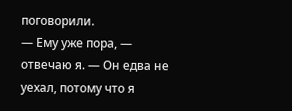поговорили.
— Ему уже пора, — отвечаю я. — Он едва не уехал, потому что я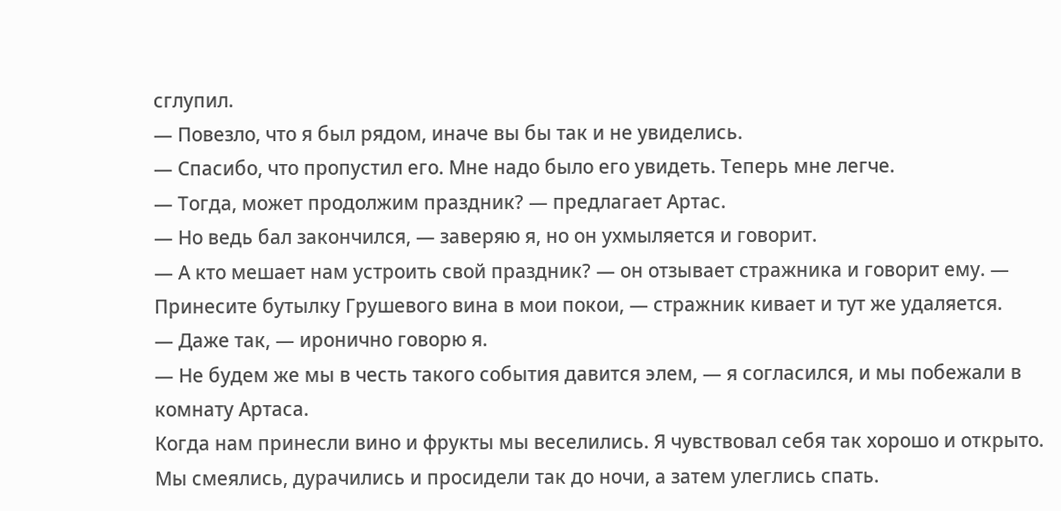сглупил.
— Повезло, что я был рядом, иначе вы бы так и не увиделись.
— Спасибо, что пропустил его. Мне надо было его увидеть. Теперь мне легче.
— Тогда, может продолжим праздник? — предлагает Артас.
— Но ведь бал закончился, — заверяю я, но он ухмыляется и говорит.
— А кто мешает нам устроить свой праздник? — он отзывает стражника и говорит ему. — Принесите бутылку Грушевого вина в мои покои, — стражник кивает и тут же удаляется.
— Даже так, — иронично говорю я.
— Не будем же мы в честь такого события давится элем, — я согласился, и мы побежали в комнату Артаса.
Когда нам принесли вино и фрукты мы веселились. Я чувствовал себя так хорошо и открыто. Мы смеялись, дурачились и просидели так до ночи, а затем улеглись спать.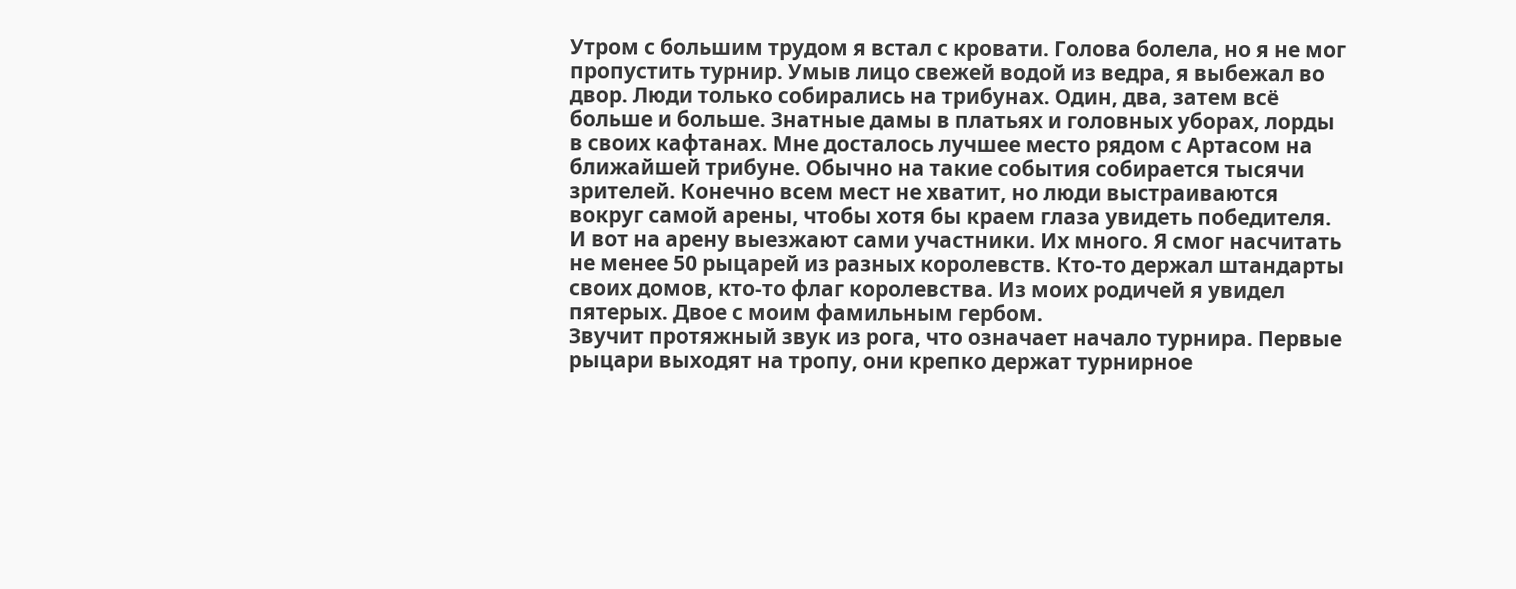Утром с большим трудом я встал с кровати. Голова болела, но я не мог пропустить турнир. Умыв лицо свежей водой из ведра, я выбежал во двор. Люди только собирались на трибунах. Один, два, затем всё больше и больше. Знатные дамы в платьях и головных уборах, лорды в своих кафтанах. Мне досталось лучшее место рядом с Артасом на ближайшей трибуне. Обычно на такие события собирается тысячи зрителей. Конечно всем мест не хватит, но люди выстраиваются вокруг самой арены, чтобы хотя бы краем глаза увидеть победителя. И вот на арену выезжают сами участники. Их много. Я смог насчитать не менее 50 рыцарей из разных королевств. Кто-то держал штандарты своих домов, кто-то флаг королевства. Из моих родичей я увидел пятерых. Двое с моим фамильным гербом.
Звучит протяжный звук из рога, что означает начало турнира. Первые рыцари выходят на тропу, они крепко держат турнирное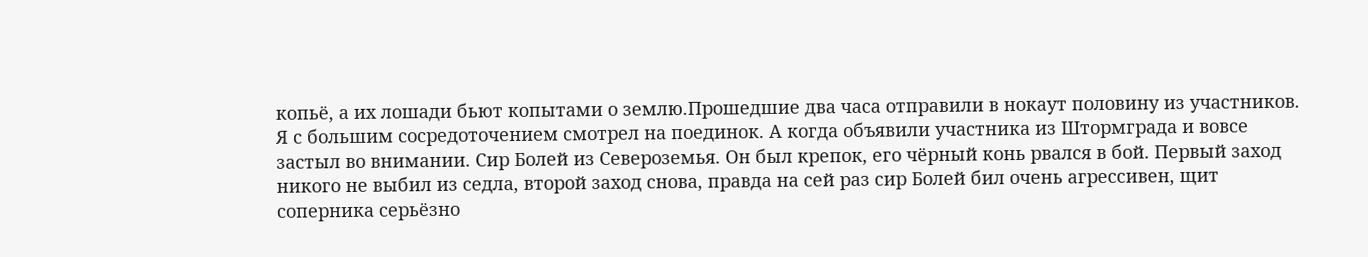копьё, а их лошади бьют копытами о землю.Прошедшие два часа отправили в нокаут половину из участников. Я с большим сосредоточением смотрел на поединок. А когда объявили участника из Штормграда и вовсе застыл во внимании. Сир Болей из Североземья. Он был крепок, его чёрный конь рвался в бой. Первый заход никого не выбил из седла, второй заход снова, правда на сей раз сир Болей бил очень агрессивен, щит соперника серьёзно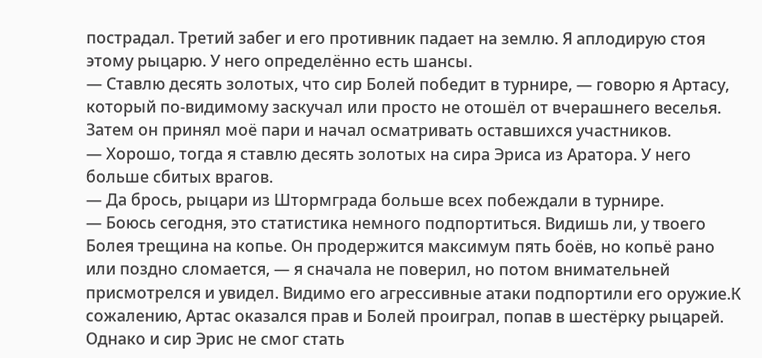пострадал. Третий забег и его противник падает на землю. Я аплодирую стоя этому рыцарю. У него определённо есть шансы.
— Ставлю десять золотых, что сир Болей победит в турнире, — говорю я Артасу, который по-видимому заскучал или просто не отошёл от вчерашнего веселья. Затем он принял моё пари и начал осматривать оставшихся участников.
— Хорошо, тогда я ставлю десять золотых на сира Эриса из Аратора. У него больше сбитых врагов.
— Да брось, рыцари из Штормграда больше всех побеждали в турнире.
— Боюсь сегодня, это статистика немного подпортиться. Видишь ли, у твоего Болея трещина на копье. Он продержится максимум пять боёв, но копьё рано или поздно сломается, — я сначала не поверил, но потом внимательней присмотрелся и увидел. Видимо его агрессивные атаки подпортили его оружие.К сожалению, Артас оказался прав и Болей проиграл, попав в шестёрку рыцарей. Однако и сир Эрис не смог стать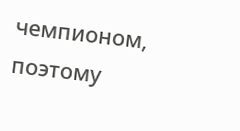чемпионом, поэтому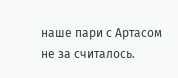наше пари с Артасом не за считалось.